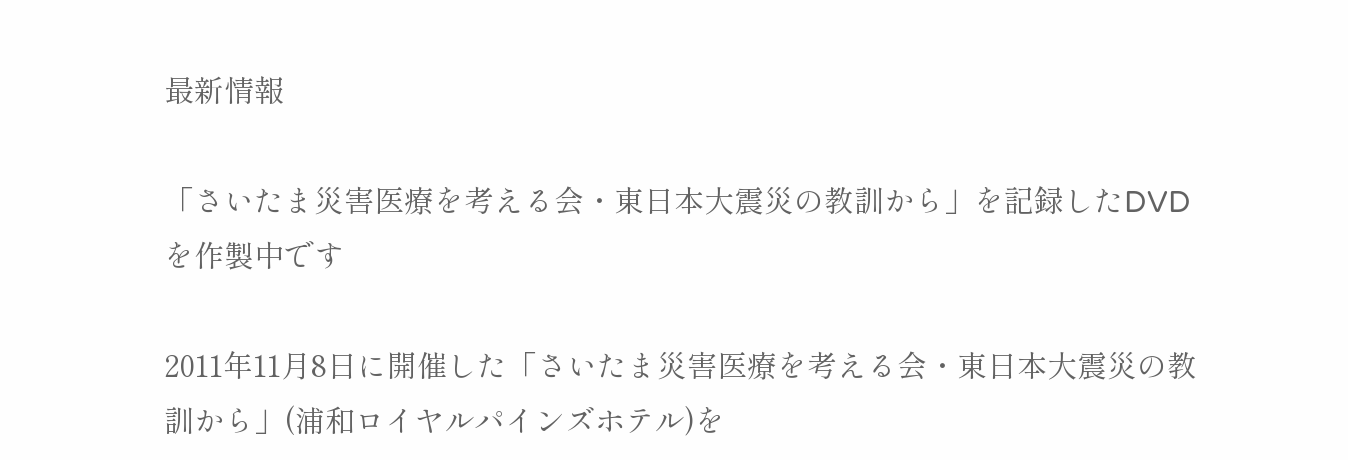最新情報

「さいたま災害医療を考える会・東日本大震災の教訓から」を記録したDVDを作製中です

2011年11月8日に開催した「さいたま災害医療を考える会・東日本大震災の教訓から」(浦和ロイヤルパインズホテル)を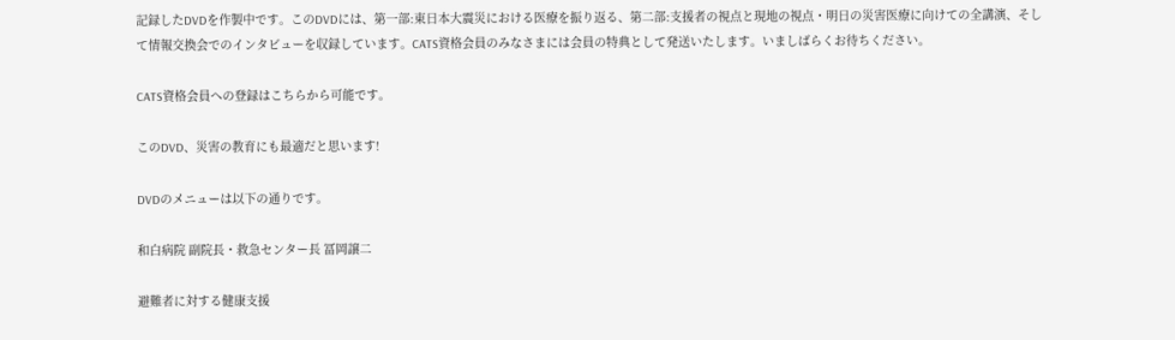記録したDVDを作製中です。このDVDには、第一部:東日本大震災における医療を振り返る、第二部:支援者の視点と現地の視点・明日の災害医療に向けての全講演、そして情報交換会でのインタビューを収録しています。CATS資格会員のみなさまには会員の特典として発送いたします。いましばらくお待ちください。

CATS資格会員への登録はこちらから可能です。

このDVD、災害の教育にも最適だと思います!

DVDのメニューは以下の通りです。

和白病院 副院長・救急センター長 冨岡譲二

避難者に対する健康支援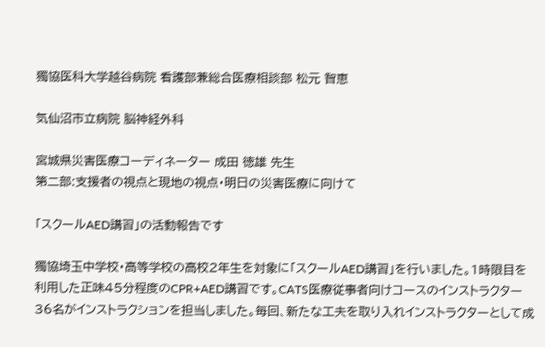獨協医科大学越谷病院 看護部兼総合医療相談部 松元 智恵

気仙沼市立病院 脳神経外科

宮城県災害医療コーディネーター 成田 徳雄 先生
第二部:支援者の視点と現地の視点・明日の災害医療に向けて

「スクールAED講習」の活動報告です

獨協埼玉中学校・高等学校の高校2年生を対象に「スクールAED講習」を行いました。1時限目を利用した正味45分程度のCPR+AED講習です。CATS医療従事者向けコースのインストラクター36名がインストラクションを担当しました。毎回、新たな工夫を取り入れインストラクターとして成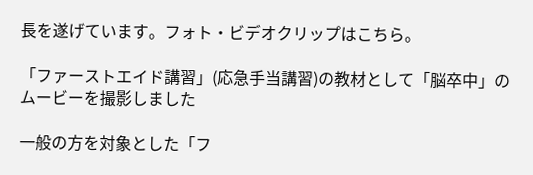長を遂げています。フォト・ビデオクリップはこちら。

「ファーストエイド講習」(応急手当講習)の教材として「脳卒中」のムービーを撮影しました

一般の方を対象とした「フ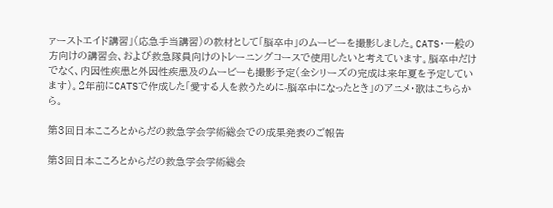ァーストエイド講習」(応急手当講習)の教材として「脳卒中」のムービーを撮影しました。CATS・一般の方向けの講習会、および救急隊員向けのトレーニングコースで使用したいと考えています。脳卒中だけでなく、内因性疾患と外因性疾患及のムービーも撮影予定(全シリーズの完成は来年夏を予定しています)。2年前にCATSで作成した「愛する人を救うために-脳卒中になったとき」のアニメ・歌はこちらから。

第3回日本こころとからだの救急学会学術総会での成果発表のご報告

第3回日本こころとからだの救急学会学術総会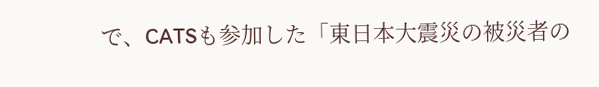で、CATSも参加した「東日本大震災の被災者の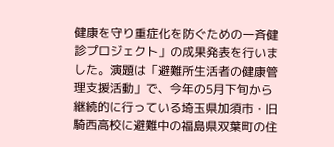健康を守り重症化を防ぐための一斉健診プロジェクト」の成果発表を行いました。演題は「避難所生活者の健康管理支援活動」で、今年の5月下旬から継続的に行っている埼玉県加須市・旧騎西高校に避難中の福島県双葉町の住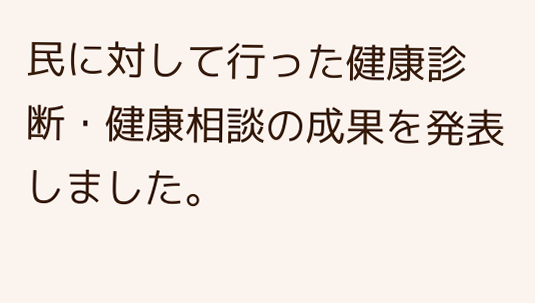民に対して行った健康診断・健康相談の成果を発表しました。